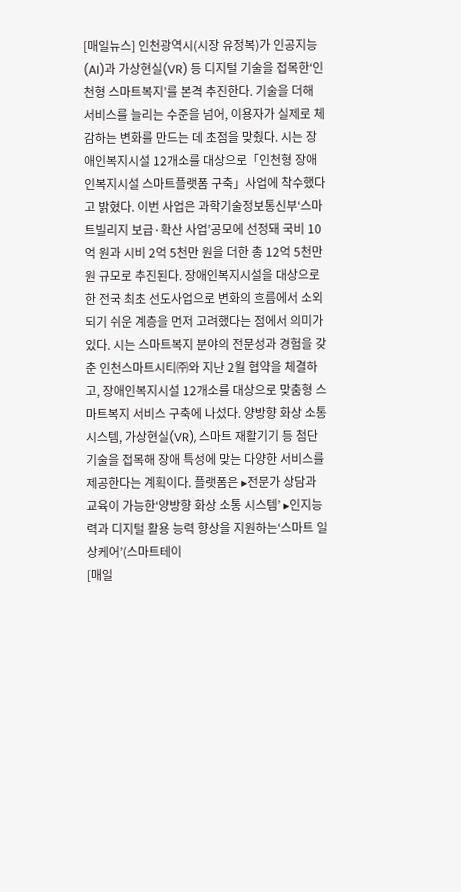[매일뉴스] 인천광역시(시장 유정복)가 인공지능(AI)과 가상현실(VR) 등 디지털 기술을 접목한‘인천형 스마트복지’를 본격 추진한다. 기술을 더해 서비스를 늘리는 수준을 넘어, 이용자가 실제로 체감하는 변화를 만드는 데 초점을 맞췄다. 시는 장애인복지시설 12개소를 대상으로「인천형 장애인복지시설 스마트플랫폼 구축」사업에 착수했다고 밝혔다. 이번 사업은 과학기술정보통신부‘스마트빌리지 보급·확산 사업’공모에 선정돼 국비 10억 원과 시비 2억 5천만 원을 더한 총 12억 5천만 원 규모로 추진된다. 장애인복지시설을 대상으로 한 전국 최초 선도사업으로 변화의 흐름에서 소외되기 쉬운 계층을 먼저 고려했다는 점에서 의미가 있다. 시는 스마트복지 분야의 전문성과 경험을 갖춘 인천스마트시티㈜와 지난 2월 협약을 체결하고, 장애인복지시설 12개소를 대상으로 맞춤형 스마트복지 서비스 구축에 나섰다. 양방향 화상 소통 시스템, 가상현실(VR), 스마트 재활기기 등 첨단기술을 접목해 장애 특성에 맞는 다양한 서비스를 제공한다는 계획이다. 플랫폼은 ▸전문가 상담과 교육이 가능한‘양방향 화상 소통 시스템’ ▸인지능력과 디지털 활용 능력 향상을 지원하는‘스마트 일상케어’(스마트테이
[매일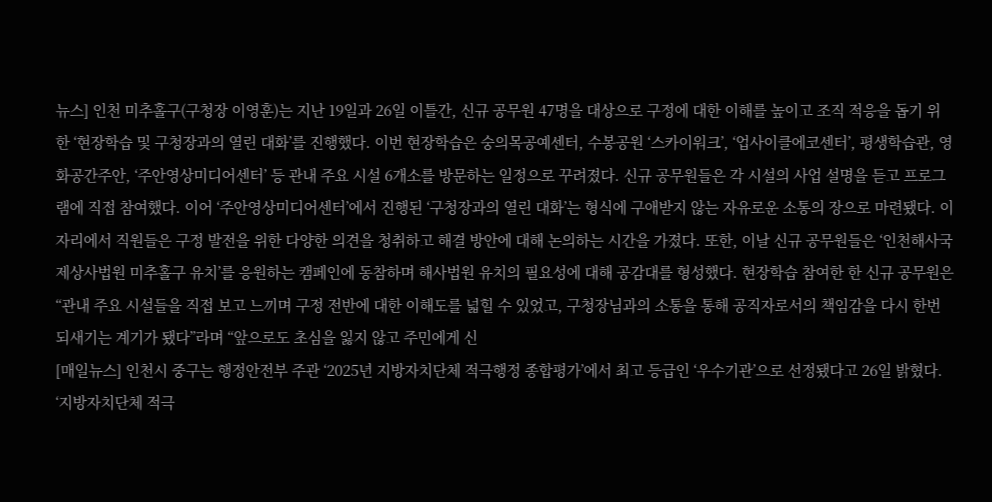뉴스] 인천 미추홀구(구청장 이영훈)는 지난 19일과 26일 이틀간, 신규 공무원 47명을 대상으로 구정에 대한 이해를 높이고 조직 적응을 돕기 위한 ‘현장학습 및 구청장과의 열린 대화’를 진행했다. 이번 현장학습은 숭의목공예센터, 수봉공원 ‘스카이워크’, ‘업사이클에코센터’, 평생학습관, 영화공간주안, ‘주안영상미디어센터’ 등 관내 주요 시설 6개소를 방문하는 일정으로 꾸려졌다. 신규 공무원들은 각 시설의 사업 설명을 듣고 프로그램에 직접 참여했다. 이어 ‘주안영상미디어센터’에서 진행된 ‘구청장과의 열린 대화’는 형식에 구애받지 않는 자유로운 소통의 장으로 마련됐다. 이 자리에서 직원들은 구정 발전을 위한 다양한 의견을 청취하고 해결 방안에 대해 논의하는 시간을 가졌다. 또한, 이날 신규 공무원들은 ‘인천해사국제상사법원 미추홀구 유치’를 응원하는 캠페인에 동참하며 해사법원 유치의 필요성에 대해 공감대를 형성했다. 현장학습 참여한 한 신규 공무원은 “관내 주요 시설들을 직접 보고 느끼며 구정 전반에 대한 이해도를 넓힐 수 있었고, 구청장님과의 소통을 통해 공직자로서의 책임감을 다시 한번 되새기는 계기가 됐다”라며 “앞으로도 초심을 잃지 않고 주민에게 신
[매일뉴스] 인천시 중구는 행정안전부 주관 ‘2025년 지방자치단체 적극행정 종합평가’에서 최고 등급인 ‘우수기관’으로 선정됐다고 26일 밝혔다. ‘지방자치단체 적극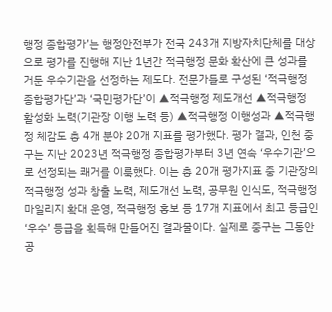행정 종합평가’는 행정안전부가 전국 243개 지방자치단체를 대상으로 평가를 진행해 지난 1년간 적극행정 문화 확산에 큰 성과를 거둔 우수기관을 선정하는 제도다. 전문가들로 구성된 ‘적극행정 종합평가단’과 ‘국민평가단’이 ▲적극행정 제도개선 ▲적극행정 활성화 노력(기관장 이행 노력 등) ▲적극행정 이행성과 ▲적극행정 체감도 총 4개 분야 20개 지표를 평가했다. 평가 결과, 인천 중구는 지난 2023년 적극행정 종합평가부터 3년 연속 ‘우수기관’으로 선정되는 쾌거를 이룩했다. 이는 총 20개 평가지표 중 기관장의 적극행정 성과 창출 노력, 제도개선 노력, 공무원 인식도, 적극행정 마일리지 확대 운영, 적극행정 홍보 등 17개 지표에서 최고 등급인 ‘우수’ 등급을 획득해 만들어진 결과물이다. 실제로 중구는 그동안 공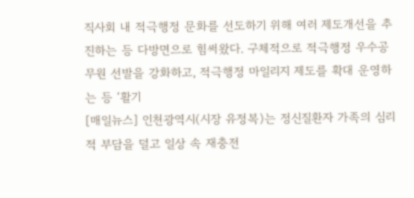직사회 내 적극행정 문화를 선도하기 위해 여러 제도개선을 추진하는 등 다방면으로 힘써왔다. 구체적으로 적극행정 우수공무원 선발을 강화하고, 적극행정 마일리지 제도를 확대 운영하는 등 ‘활기
[매일뉴스] 인천광역시(시장 유정복)는 정신질환자 가족의 심리적 부담을 덜고 일상 속 재충전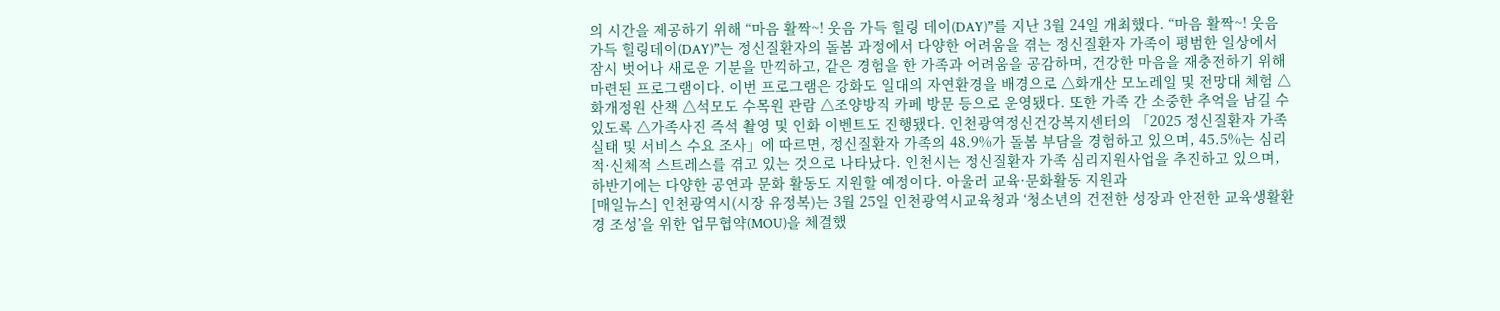의 시간을 제공하기 위해 “마음 활짝~! 웃음 가득 힐링 데이(DAY)”를 지난 3월 24일 개최했다. “마음 활짝~! 웃음 가득 힐링데이(DAY)”는 정신질환자의 돌봄 과정에서 다양한 어려움을 겪는 정신질환자 가족이 평범한 일상에서 잠시 벗어나 새로운 기분을 만끽하고, 같은 경험을 한 가족과 어려움을 공감하며, 건강한 마음을 재충전하기 위해 마련된 프로그램이다. 이번 프로그램은 강화도 일대의 자연환경을 배경으로 △화개산 모노레일 및 전망대 체험 △화개정원 산책 △석모도 수목원 관람 △조양방직 카페 방문 등으로 운영됐다. 또한 가족 간 소중한 추억을 남길 수 있도록 △가족사진 즉석 촬영 및 인화 이벤트도 진행됐다. 인천광역정신건강복지센터의 「2025 정신질환자 가족 실태 및 서비스 수요 조사」에 따르면, 정신질환자 가족의 48.9%가 돌봄 부담을 경험하고 있으며, 45.5%는 심리적·신체적 스트레스를 겪고 있는 것으로 나타났다. 인천시는 정신질환자 가족 심리지원사업을 추진하고 있으며, 하반기에는 다양한 공연과 문화 활동도 지원할 예정이다. 아울러 교육·문화활동 지원과
[매일뉴스] 인천광역시(시장 유정복)는 3월 25일 인천광역시교육청과 ‘청소년의 건전한 성장과 안전한 교육생활환경 조성’을 위한 업무협약(MOU)을 체결했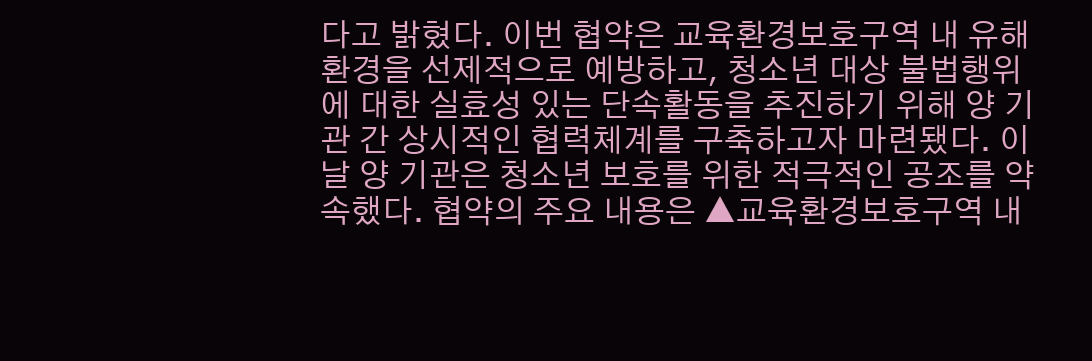다고 밝혔다. 이번 협약은 교육환경보호구역 내 유해환경을 선제적으로 예방하고, 청소년 대상 불법행위에 대한 실효성 있는 단속활동을 추진하기 위해 양 기관 간 상시적인 협력체계를 구축하고자 마련됐다. 이날 양 기관은 청소년 보호를 위한 적극적인 공조를 약속했다. 협약의 주요 내용은 ▲교육환경보호구역 내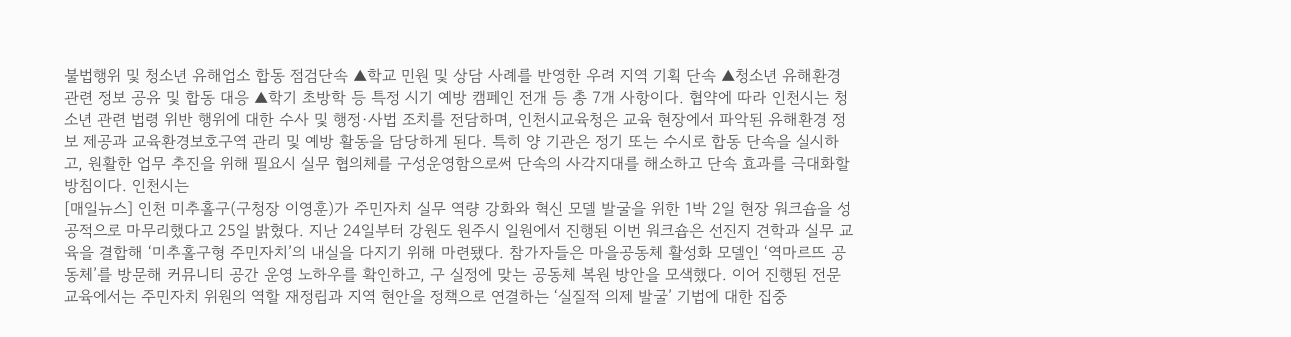불법행위 및 청소년 유해업소 합동 점검단속 ▲학교 민원 및 상담 사례를 반영한 우려 지역 기획 단속 ▲청소년 유해환경 관련 정보 공유 및 합동 대응 ▲학기 초방학 등 특정 시기 예방 캠페인 전개 등 총 7개 사항이다. 협약에 따라 인천시는 청소년 관련 법령 위반 행위에 대한 수사 및 행정·사법 조치를 전담하며, 인천시교육청은 교육 현장에서 파악된 유해환경 정보 제공과 교육환경보호구역 관리 및 예방 활동을 담당하게 된다. 특히 양 기관은 정기 또는 수시로 합동 단속을 실시하고, 원활한 업무 추진을 위해 필요시 실무 협의체를 구성운영함으로써 단속의 사각지대를 해소하고 단속 효과를 극대화할 방침이다. 인천시는
[매일뉴스] 인천 미추홀구(구청장 이영훈)가 주민자치 실무 역량 강화와 혁신 모델 발굴을 위한 1박 2일 현장 워크숍을 성공적으로 마무리했다고 25일 밝혔다. 지난 24일부터 강원도 원주시 일원에서 진행된 이번 워크숍은 선진지 견학과 실무 교육을 결합해 ‘미추홀구형 주민자치’의 내실을 다지기 위해 마련됐다. 참가자들은 마을공동체 활성화 모델인 ‘역마르뜨 공동체’를 방문해 커뮤니티 공간 운영 노하우를 확인하고, 구 실정에 맞는 공동체 복원 방안을 모색했다. 이어 진행된 전문 교육에서는 주민자치 위원의 역할 재정립과 지역 현안을 정책으로 연결하는 ‘실질적 의제 발굴’ 기법에 대한 집중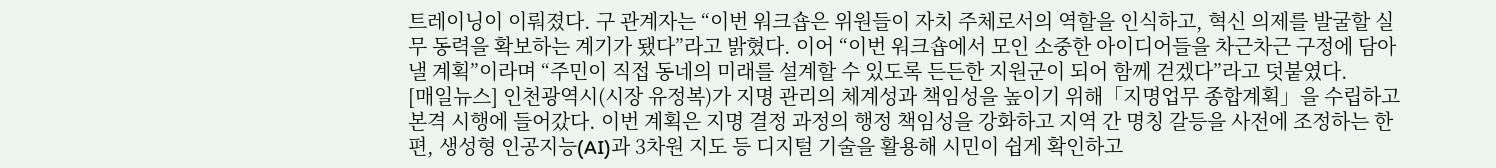트레이닝이 이뤄졌다. 구 관계자는 “이번 워크숍은 위원들이 자치 주체로서의 역할을 인식하고, 혁신 의제를 발굴할 실무 동력을 확보하는 계기가 됐다”라고 밝혔다. 이어 “이번 워크숍에서 모인 소중한 아이디어들을 차근차근 구정에 담아낼 계획”이라며 “주민이 직접 동네의 미래를 설계할 수 있도록 든든한 지원군이 되어 함께 걷겠다”라고 덧붙였다.
[매일뉴스] 인천광역시(시장 유정복)가 지명 관리의 체계성과 책임성을 높이기 위해「지명업무 종합계획」을 수립하고 본격 시행에 들어갔다. 이번 계획은 지명 결정 과정의 행정 책임성을 강화하고 지역 간 명칭 갈등을 사전에 조정하는 한편, 생성형 인공지능(AI)과 3차원 지도 등 디지털 기술을 활용해 시민이 쉽게 확인하고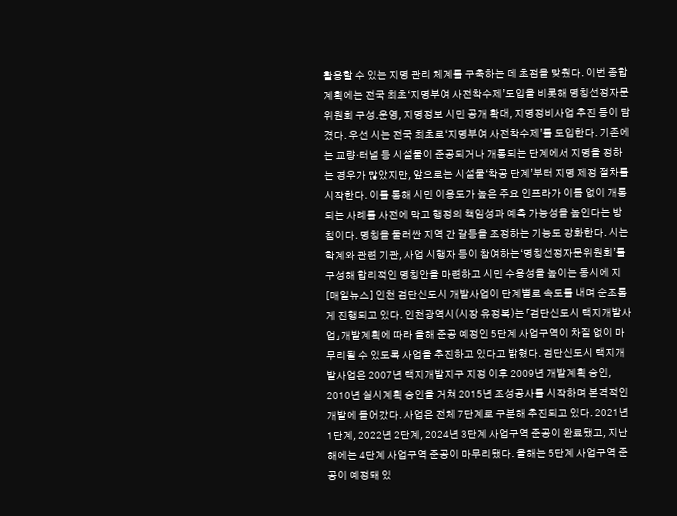활용할 수 있는 지명 관리 체계를 구축하는 데 초점을 맞췄다. 이번 종합계획에는 전국 최초‘지명부여 사전착수제’도입을 비롯해 명칭선정자문위원회 구성․운영, 지명정보 시민 공개 확대, 지명정비사업 추진 등이 담겼다. 우선 시는 전국 최초로‘지명부여 사전착수제’를 도입한다. 기존에는 교량·터널 등 시설물이 준공되거나 개통되는 단계에서 지명을 정하는 경우가 많았지만, 앞으로는 시설물‘착공 단계’부터 지명 제정 절차를 시작한다. 이를 통해 시민 이용도가 높은 주요 인프라가 이름 없이 개통되는 사례를 사전에 막고 행정의 책임성과 예측 가능성을 높인다는 방침이다. 명칭을 둘러싼 지역 간 갈등을 조정하는 기능도 강화한다. 시는 학계와 관련 기관, 사업 시행자 등이 참여하는‘명칭선정자문위원회’를 구성해 합리적인 명칭안을 마련하고 시민 수용성을 높이는 동시에 지
[매일뉴스] 인천 검단신도시 개발사업이 단계별로 속도를 내며 순조롭게 진행되고 있다. 인천광역시(시장 유정복)는「검단신도시 택지개발사업」개발계획에 따라 올해 준공 예정인 5단계 사업구역이 차질 없이 마무리될 수 있도록 사업을 추진하고 있다고 밝혔다. 검단신도시 택지개발사업은 2007년 택지개발지구 지정 이후 2009년 개발계획 승인, 2010년 실시계획 승인을 거쳐 2015년 조성공사를 시작하며 본격적인 개발에 들어갔다. 사업은 전체 7단계로 구분해 추진되고 있다. 2021년 1단계, 2022년 2단계, 2024년 3단계 사업구역 준공이 완료됐고, 지난해에는 4단계 사업구역 준공이 마무리됐다. 올해는 5단계 사업구역 준공이 예정돼 있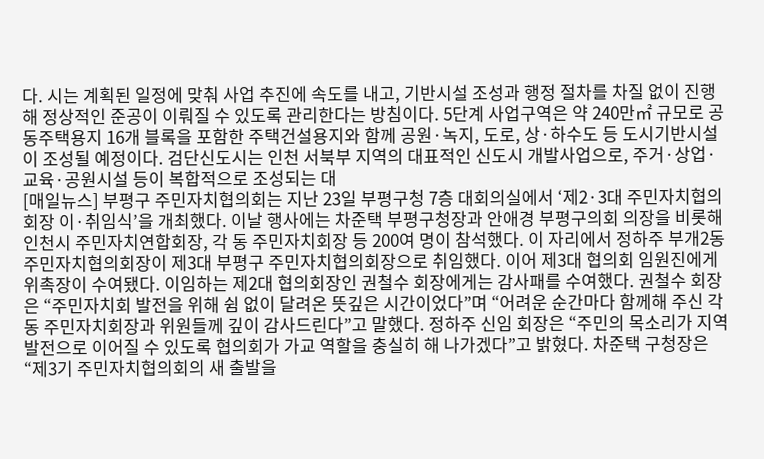다. 시는 계획된 일정에 맞춰 사업 추진에 속도를 내고, 기반시설 조성과 행정 절차를 차질 없이 진행해 정상적인 준공이 이뤄질 수 있도록 관리한다는 방침이다. 5단계 사업구역은 약 240만㎡ 규모로 공동주택용지 16개 블록을 포함한 주택건설용지와 함께 공원·녹지, 도로, 상·하수도 등 도시기반시설이 조성될 예정이다. 검단신도시는 인천 서북부 지역의 대표적인 신도시 개발사업으로, 주거·상업·교육·공원시설 등이 복합적으로 조성되는 대
[매일뉴스] 부평구 주민자치협의회는 지난 23일 부평구청 7층 대회의실에서 ‘제2·3대 주민자치협의회장 이·취임식’을 개최했다. 이날 행사에는 차준택 부평구청장과 안애경 부평구의회 의장을 비롯해 인천시 주민자치연합회장, 각 동 주민자치회장 등 200여 명이 참석했다. 이 자리에서 정하주 부개2동주민자치협의회장이 제3대 부평구 주민자치협의회장으로 취임했다. 이어 제3대 협의회 임원진에게 위촉장이 수여됐다. 이임하는 제2대 협의회장인 권철수 회장에게는 감사패를 수여했다. 권철수 회장은 “주민자치회 발전을 위해 쉼 없이 달려온 뜻깊은 시간이었다”며 “어려운 순간마다 함께해 주신 각 동 주민자치회장과 위원들께 깊이 감사드린다”고 말했다. 정하주 신임 회장은 “주민의 목소리가 지역 발전으로 이어질 수 있도록 협의회가 가교 역할을 충실히 해 나가겠다”고 밝혔다. 차준택 구청장은 “제3기 주민자치협의회의 새 출발을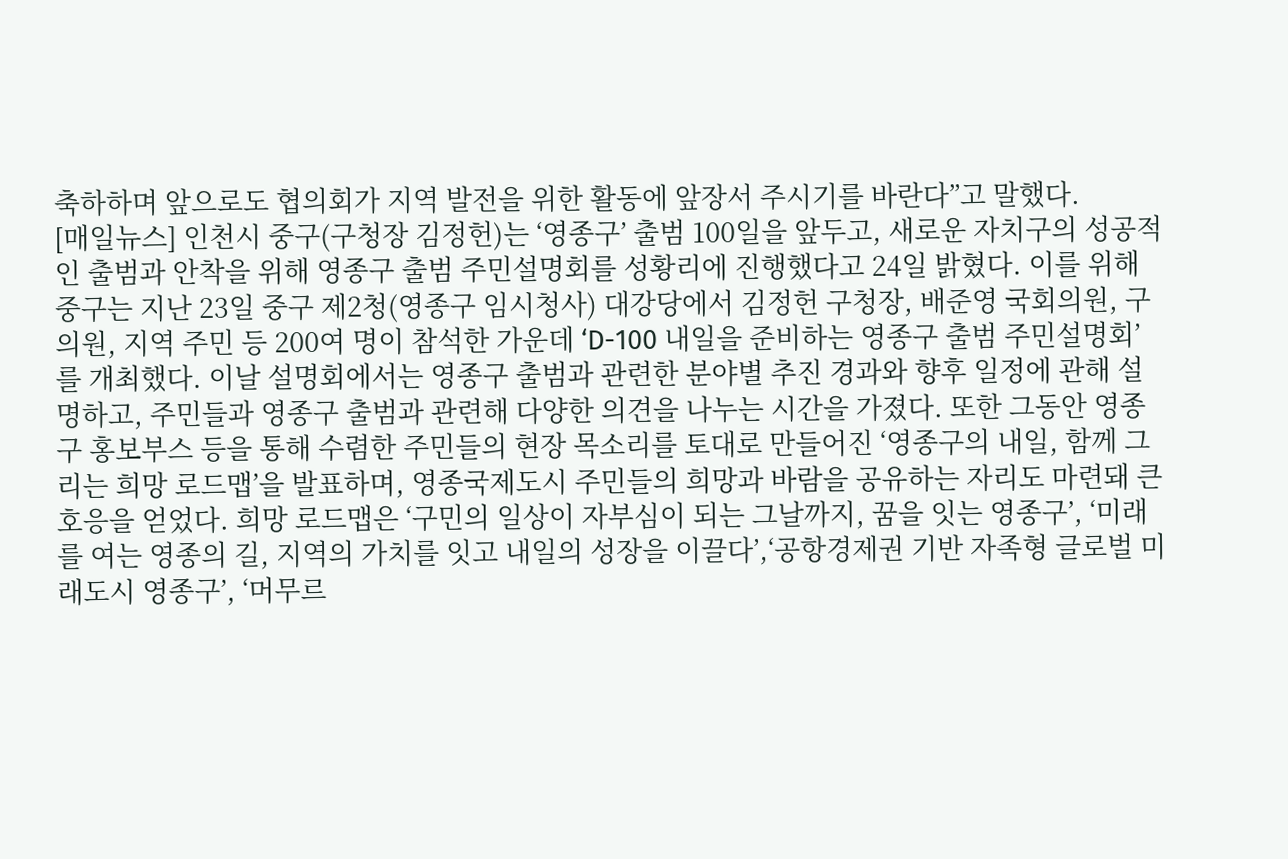축하하며 앞으로도 협의회가 지역 발전을 위한 활동에 앞장서 주시기를 바란다”고 말했다.
[매일뉴스] 인천시 중구(구청장 김정헌)는 ‘영종구’ 출범 100일을 앞두고, 새로운 자치구의 성공적인 출범과 안착을 위해 영종구 출범 주민설명회를 성황리에 진행했다고 24일 밝혔다. 이를 위해 중구는 지난 23일 중구 제2청(영종구 임시청사) 대강당에서 김정헌 구청장, 배준영 국회의원, 구의원, 지역 주민 등 200여 명이 참석한 가운데 ‘D-100 내일을 준비하는 영종구 출범 주민설명회’를 개최했다. 이날 설명회에서는 영종구 출범과 관련한 분야별 추진 경과와 향후 일정에 관해 설명하고, 주민들과 영종구 출범과 관련해 다양한 의견을 나누는 시간을 가졌다. 또한 그동안 영종구 홍보부스 등을 통해 수렴한 주민들의 현장 목소리를 토대로 만들어진 ‘영종구의 내일, 함께 그리는 희망 로드맵’을 발표하며, 영종국제도시 주민들의 희망과 바람을 공유하는 자리도 마련돼 큰 호응을 얻었다. 희망 로드맵은 ‘구민의 일상이 자부심이 되는 그날까지, 꿈을 잇는 영종구’, ‘미래를 여는 영종의 길, 지역의 가치를 잇고 내일의 성장을 이끌다’,‘공항경제권 기반 자족형 글로벌 미래도시 영종구’, ‘머무르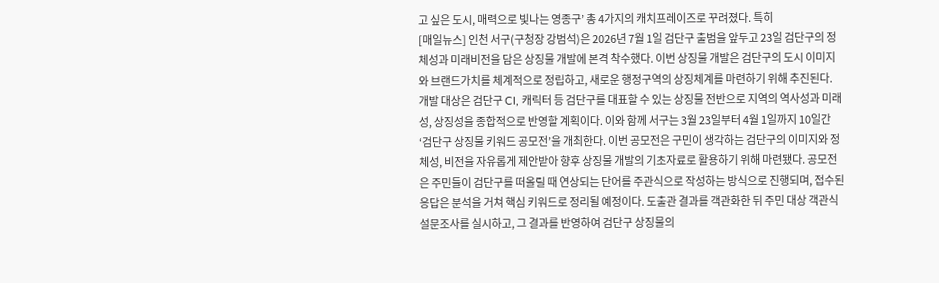고 싶은 도시, 매력으로 빛나는 영종구’ 총 4가지의 캐치프레이즈로 꾸려졌다. 특히
[매일뉴스] 인천 서구(구청장 강범석)은 2026년 7월 1일 검단구 출범을 앞두고 23일 검단구의 정체성과 미래비전을 담은 상징물 개발에 본격 착수했다. 이번 상징물 개발은 검단구의 도시 이미지와 브랜드가치를 체계적으로 정립하고, 새로운 행정구역의 상징체계를 마련하기 위해 추진된다. 개발 대상은 검단구 CI, 캐릭터 등 검단구를 대표할 수 있는 상징물 전반으로 지역의 역사성과 미래성, 상징성을 종합적으로 반영할 계획이다. 이와 함께 서구는 3월 23일부터 4월 1일까지 10일간 ‘검단구 상징물 키워드 공모전’을 개최한다. 이번 공모전은 구민이 생각하는 검단구의 이미지와 정체성, 비전을 자유롭게 제안받아 향후 상징물 개발의 기초자료로 활용하기 위해 마련됐다. 공모전은 주민들이 검단구를 떠올릴 때 연상되는 단어를 주관식으로 작성하는 방식으로 진행되며, 접수된 응답은 분석을 거쳐 핵심 키워드로 정리될 예정이다. 도출관 결과를 객관화한 뒤 주민 대상 객관식 설문조사를 실시하고, 그 결과를 반영하여 검단구 상징물의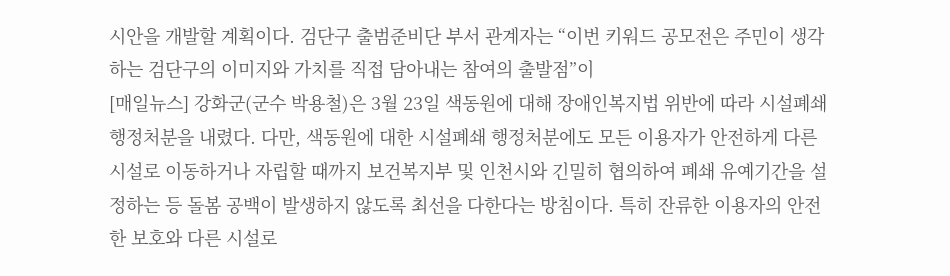시안을 개발할 계획이다. 검단구 출범준비단 부서 관계자는 “이번 키워드 공모전은 주민이 생각하는 검단구의 이미지와 가치를 직접 담아내는 참여의 출발점”이
[매일뉴스] 강화군(군수 박용철)은 3월 23일 색동원에 대해 장애인복지법 위반에 따라 시설폐쇄 행정처분을 내렸다. 다만, 색동원에 대한 시설폐쇄 행정처분에도 모든 이용자가 안전하게 다른 시설로 이동하거나 자립할 때까지 보건복지부 및 인천시와 긴밀히 협의하여 폐쇄 유예기간을 설정하는 등 돌봄 공백이 발생하지 않도록 최선을 다한다는 방침이다. 특히 잔류한 이용자의 안전한 보호와 다른 시설로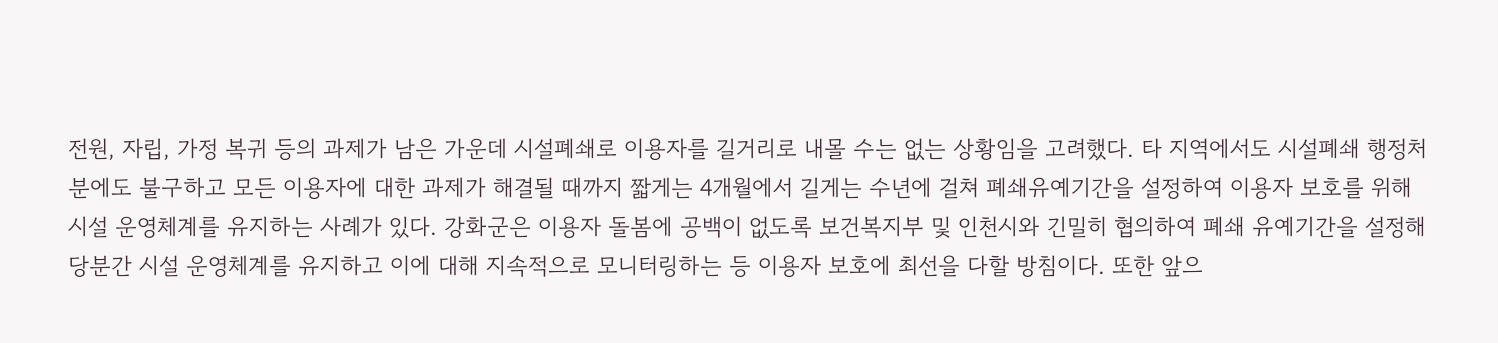전원, 자립, 가정 복귀 등의 과제가 남은 가운데 시설폐쇄로 이용자를 길거리로 내몰 수는 없는 상황임을 고려했다. 타 지역에서도 시설폐쇄 행정처분에도 불구하고 모든 이용자에 대한 과제가 해결될 때까지 짧게는 4개월에서 길게는 수년에 걸쳐 폐쇄유예기간을 설정하여 이용자 보호를 위해 시설 운영체계를 유지하는 사례가 있다. 강화군은 이용자 돌봄에 공백이 없도록 보건복지부 및 인천시와 긴밀히 협의하여 폐쇄 유예기간을 설정해 당분간 시설 운영체계를 유지하고 이에 대해 지속적으로 모니터링하는 등 이용자 보호에 최선을 다할 방침이다. 또한 앞으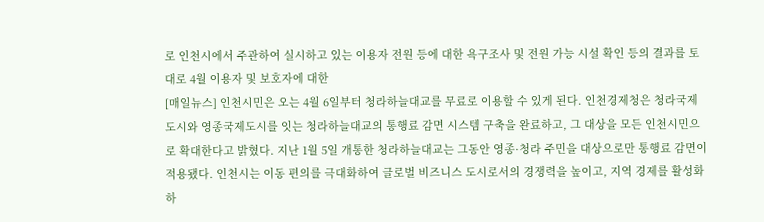로 인천시에서 주관하여 실시하고 있는 이용자 전원 등에 대한 욕구조사 및 전원 가능 시설 확인 등의 결과를 토대로 4월 이용자 및 보호자에 대한
[매일뉴스] 인천시민은 오는 4월 6일부터 청라하늘대교를 무료로 이용할 수 있게 된다. 인천경제청은 청라국제도시와 영종국제도시를 잇는 청라하늘대교의 통행료 감면 시스템 구축을 완료하고, 그 대상을 모든 인천시민으로 확대한다고 밝혔다. 지난 1월 5일 개통한 청라하늘대교는 그동안 영종·청라 주민을 대상으로만 통행료 감면이 적용됐다. 인천시는 이동 편의를 극대화하여 글로벌 비즈니스 도시로서의 경쟁력을 높이고, 지역 경제를 활성화하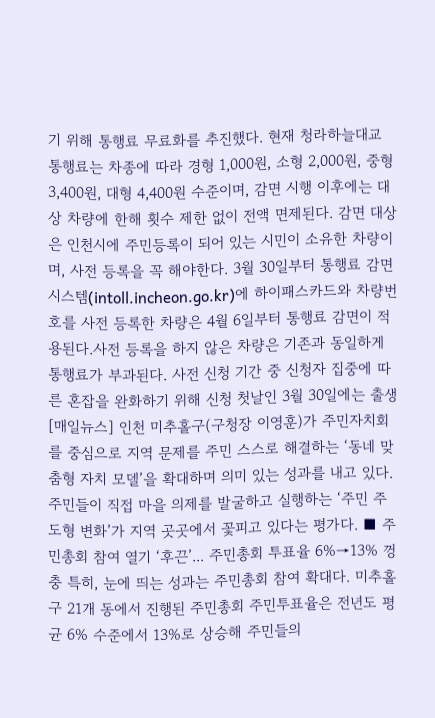기 위해 통행료 무료화를 추진했다. 현재 청라하늘대교 통행료는 차종에 따라 경형 1,000원, 소형 2,000원, 중형 3,400원, 대형 4,400원 수준이며, 감면 시행 이후에는 대상 차량에 한해 횟수 제한 없이 전액 면제된다. 감면 대상은 인천시에 주민등록이 되어 있는 시민이 소유한 차량이며, 사전 등록을 꼭 해야한다. 3월 30일부터 통행료 감면시스템(intoll.incheon.go.kr)에 하이패스카드와 차량번호를 사전 등록한 차량은 4월 6일부터 통행료 감면이 적용된다.사전 등록을 하지 않은 차량은 기존과 동일하게 통행료가 부과된다. 사전 신청 기간 중 신청자 집중에 따른 혼잡을 완화하기 위해 신청 첫날인 3월 30일에는 출생
[매일뉴스] 인천 미추홀구(구청장 이영훈)가 주민자치회를 중심으로 지역 문제를 주민 스스로 해결하는 ‘동네 맞춤형 자치 모델’을 확대하며 의미 있는 성과를 내고 있다. 주민들이 직접 마을 의제를 발굴하고 실행하는 ‘주민 주도형 변화’가 지역 곳곳에서 꽃피고 있다는 평가다. ■ 주민총회 참여 열기 ‘후끈’... 주민총회 투표율 6%→13% 껑충 특히, 눈에 띄는 성과는 주민총회 참여 확대다. 미추홀구 21개 동에서 진행된 주민총회 주민투표율은 전년도 평균 6% 수준에서 13%로 상승해 주민들의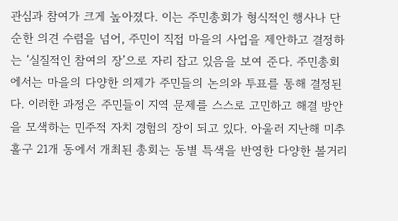관심과 참여가 크게 높아졌다. 이는 주민총회가 형식적인 행사나 단순한 의견 수렴을 넘어, 주민이 직접 마을의 사업을 제안하고 결정하는 ‘실질적인 참여의 장’으로 자리 잡고 있음을 보여 준다. 주민총회에서는 마을의 다양한 의제가 주민들의 논의와 투표를 통해 결정된다. 이러한 과정은 주민들이 지역 문제를 스스로 고민하고 해결 방안을 모색하는 민주적 자치 경험의 장이 되고 있다. 아울러 지난해 미추홀구 21개 동에서 개최된 총회는 동별 특색을 반영한 다양한 볼거리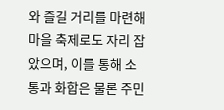와 즐길 거리를 마련해 마을 축제로도 자리 잡았으며, 이를 통해 소통과 화합은 물론 주민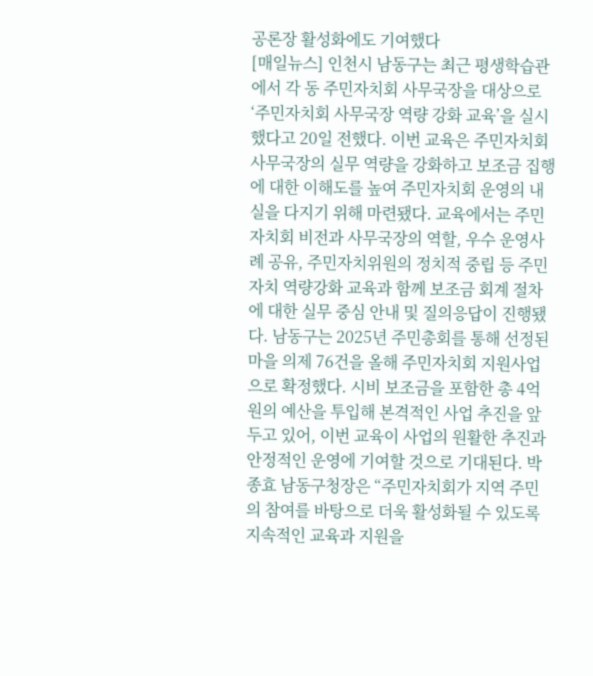공론장 활성화에도 기여했다
[매일뉴스] 인천시 남동구는 최근 평생학습관에서 각 동 주민자치회 사무국장을 대상으로 ‘주민자치회 사무국장 역량 강화 교육’을 실시했다고 20일 전했다. 이번 교육은 주민자치회 사무국장의 실무 역량을 강화하고 보조금 집행에 대한 이해도를 높여 주민자치회 운영의 내실을 다지기 위해 마련됐다. 교육에서는 주민자치회 비전과 사무국장의 역할, 우수 운영사례 공유, 주민자치위원의 정치적 중립 등 주민자치 역량강화 교육과 함께 보조금 회계 절차에 대한 실무 중심 안내 및 질의응답이 진행됐다. 남동구는 2025년 주민총회를 통해 선정된 마을 의제 76건을 올해 주민자치회 지원사업으로 확정했다. 시비 보조금을 포함한 총 4억 원의 예산을 투입해 본격적인 사업 추진을 앞두고 있어, 이번 교육이 사업의 원활한 추진과 안정적인 운영에 기여할 것으로 기대된다. 박종효 남동구청장은 “주민자치회가 지역 주민의 참여를 바탕으로 더욱 활성화될 수 있도록 지속적인 교육과 지원을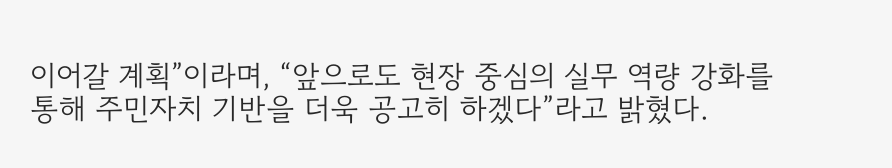이어갈 계획”이라며, “앞으로도 현장 중심의 실무 역량 강화를 통해 주민자치 기반을 더욱 공고히 하겠다”라고 밝혔다.